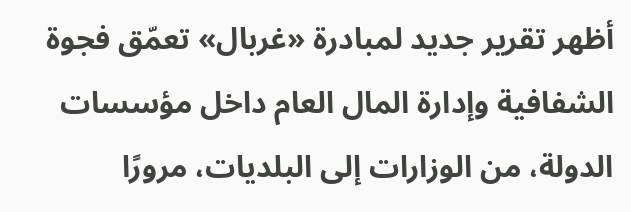أظهر تقرير جديد لمبادرة «غربال» تعمّق فجوة الشفافية وإدارة المال العام داخل مؤسسات الدولة، من الوزارات إلى البلديات، مرورًا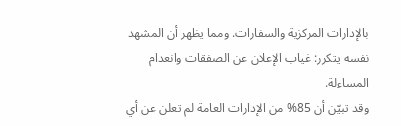بالإدارات المركزية والسفارات. ومما يظهر أن المشهد نفسه يتكرر: غياب الإعلان عن الصفقات وانعدام المساءلة.
وقد تبيّن أن 85% من الإدارات العامة لم تعلن عن أي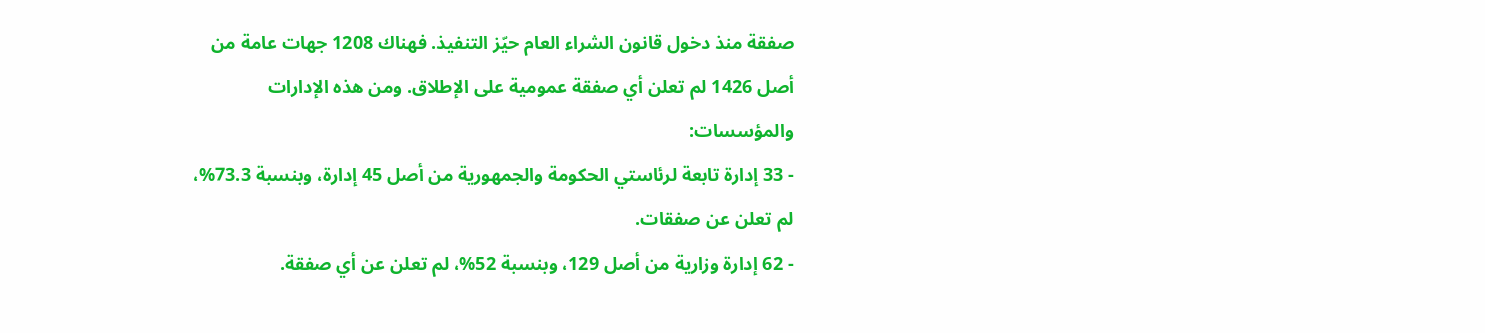صفقة منذ دخول قانون الشراء العام حيّز التنفيذ. فهناك 1208 جهات عامة من أصل 1426 لم تعلن أي صفقة عمومية على الإطلاق. ومن هذه الإدارات والمؤسسات:
- 33 إدارة تابعة لرئاستي الحكومة والجمهورية من أصل 45 إدارة، وبنسبة 73.3%، لم تعلن عن صفقات.
- 62 إدارة وزارية من أصل 129، وبنسبة 52%، لم تعلن عن أي صفقة.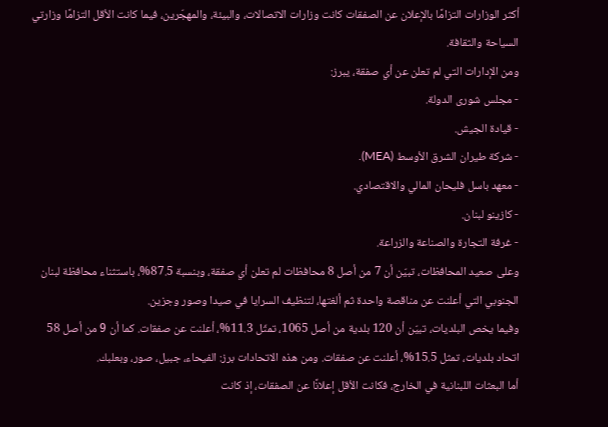أكثر الوزارات التزامًا بالإعلان عن الصفقات كانت وزارات الاتصالات، والبيئة، والمهجّرين، فيما كانت الأقل التزامًا وزارتي السياحة والثقافة.
ومن الإدارات التي لم تعلن عن أي صفقة، يبرز:
- مجلس شورى الدولة.
- قيادة الجيش.
- شركة طيران الشرق الأوسط (MEA).
- معهد باسل فليحان المالي والاقتصادي.
- كازينو لبنان.
- غرفة التجارة والصناعة والزراعة.
وعلى صعيد المحافظات، تبيّن أن 7 من أصل 8 محافظات لم تعلن أي صفقة، وبنسبة 87.5%، باستثناء محافظة لبنان الجنوبي التي أعلنت عن مناقصة واحدة ثم ألغتها، لتنظيف السرايا في صيدا وصور وجزين.
وفيما يخص البلديات، تبيّن أن 120 بلدية من أصل 1065، تمثّل 11.3%، أعلنت عن صفقات. كما أن 9 من أصل 58 اتحاد بلديات، تمثل 15.5%، أعلنت عن صفقات. ومن هذه الاتحادات برز: الفيحاء، جبيل، صور، وبعلبك.
أما البعثات اللبنانية في الخارج، فكانت الأقل إعلانًا عن الصفقات، إذ كانت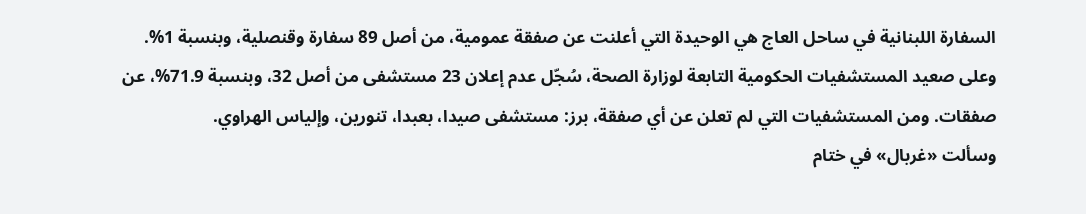السفارة اللبنانية في ساحل العاج هي الوحيدة التي أعلنت عن صفقة عمومية، من أصل 89 سفارة وقنصلية، وبنسبة 1%.
وعلى صعيد المستشفيات الحكومية التابعة لوزارة الصحة، سُجّل عدم إعلان 23 مستشفى من أصل 32، وبنسبة 71.9%، عن صفقات. ومن المستشفيات التي لم تعلن عن أي صفقة، برز: مستشفى صيدا، بعبدا، تنورين، وإلياس الهراوي.
وسألت «غربال» في ختام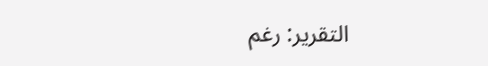التقرير: رغم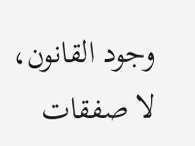وجود القانون، لا صفقات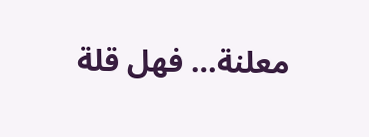معلنة… فهل قلة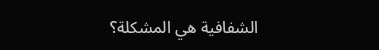الشفافية هي المشكلة؟